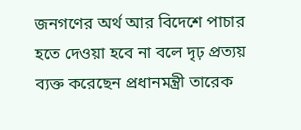জনগণের অর্থ আর বিদেশে পাচার হতে দেওয়া হবে না বলে দৃঢ় প্রত্যয় ব্যক্ত করেছেন প্রধানমন্ত্রী তারেক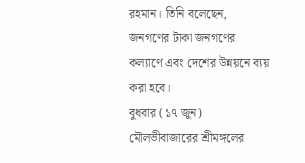রহমান। তিনি বলেছেন, জনগণের টাকা জনগণের কল্যাণে এবং দেশের উন্নয়নে ব্যয় করা হবে।
বুধবার (১৭ জুন) মৌলভীবাজারের শ্রীমঙ্গলের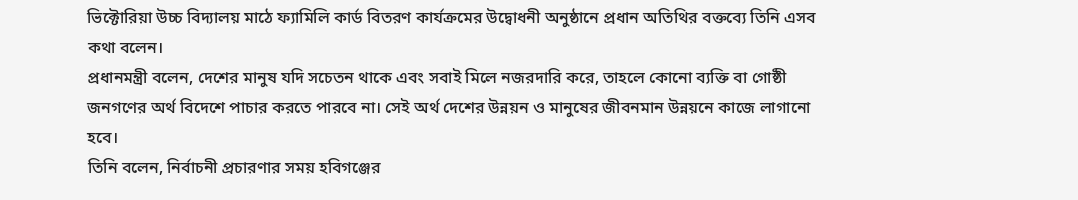ভিক্টোরিয়া উচ্চ বিদ্যালয় মাঠে ফ্যামিলি কার্ড বিতরণ কার্যক্রমের উদ্বোধনী অনুষ্ঠানে প্রধান অতিথির বক্তব্যে তিনি এসব কথা বলেন।
প্রধানমন্ত্রী বলেন, দেশের মানুষ যদি সচেতন থাকে এবং সবাই মিলে নজরদারি করে, তাহলে কোনো ব্যক্তি বা গোষ্ঠী জনগণের অর্থ বিদেশে পাচার করতে পারবে না। সেই অর্থ দেশের উন্নয়ন ও মানুষের জীবনমান উন্নয়নে কাজে লাগানো হবে।
তিনি বলেন, নির্বাচনী প্রচারণার সময় হবিগঞ্জের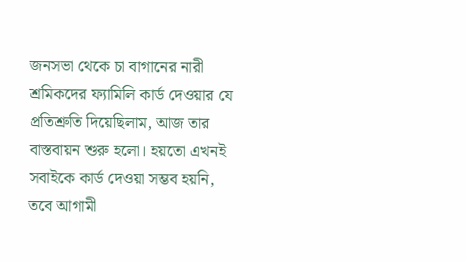জনসভা থেকে চা বাগানের নারী শ্রমিকদের ফ্যামিলি কার্ড দেওয়ার যে প্রতিশ্রুতি দিয়েছিলাম, আজ তার বাস্তবায়ন শুরু হলো। হয়তো এখনই সবাইকে কার্ড দেওয়া সম্ভব হয়নি, তবে আগামী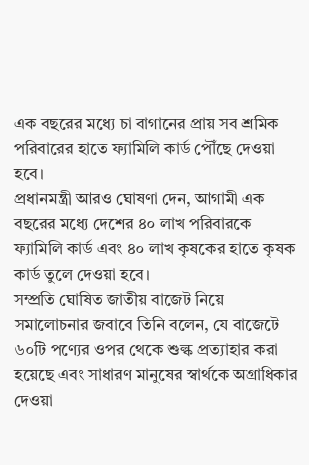এক বছরের মধ্যে চা বাগানের প্রায় সব শ্রমিক পরিবারের হাতে ফ্যামিলি কার্ড পৌঁছে দেওয়া হবে।
প্রধানমন্ত্রী আরও ঘোষণা দেন, আগামী এক বছরের মধ্যে দেশের ৪০ লাখ পরিবারকে ফ্যামিলি কার্ড এবং ৪০ লাখ কৃষকের হাতে কৃষক কার্ড তুলে দেওয়া হবে।
সম্প্রতি ঘোষিত জাতীয় বাজেট নিয়ে সমালোচনার জবাবে তিনি বলেন, যে বাজেটে ৬০টি পণ্যের ওপর থেকে শুল্ক প্রত্যাহার করা হয়েছে এবং সাধারণ মানুষের স্বার্থকে অগ্রাধিকার দেওয়া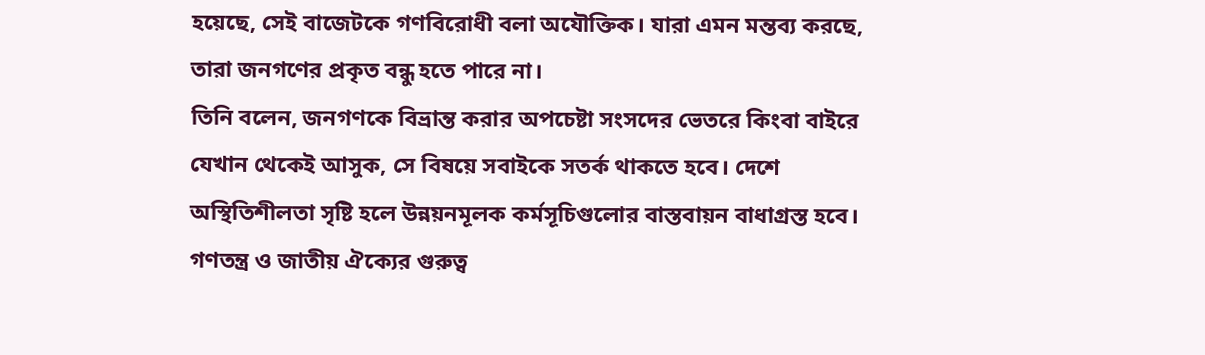হয়েছে, সেই বাজেটকে গণবিরোধী বলা অযৌক্তিক। যারা এমন মন্তব্য করছে, তারা জনগণের প্রকৃত বন্ধু হতে পারে না।
তিনি বলেন, জনগণকে বিভ্রান্ত করার অপচেষ্টা সংসদের ভেতরে কিংবা বাইরে যেখান থেকেই আসুক, সে বিষয়ে সবাইকে সতর্ক থাকতে হবে। দেশে অস্থিতিশীলতা সৃষ্টি হলে উন্নয়নমূলক কর্মসূচিগুলোর বাস্তবায়ন বাধাগ্রস্ত হবে।
গণতন্ত্র ও জাতীয় ঐক্যের গুরুত্ব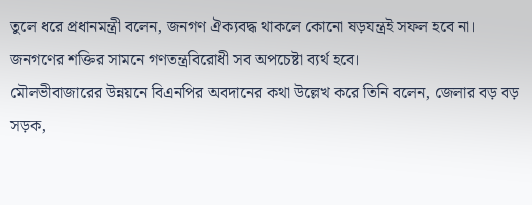তুলে ধরে প্রধানমন্ত্রী বলেন, জনগণ ঐক্যবদ্ধ থাকলে কোনো ষড়যন্ত্রই সফল হবে না। জনগণের শক্তির সামনে গণতন্ত্রবিরোধী সব অপচেষ্টা ব্যর্থ হবে।
মৌলভীবাজারের উন্নয়নে বিএনপির অবদানের কথা উল্লেখ করে তিনি বলেন, জেলার বড় বড় সড়ক,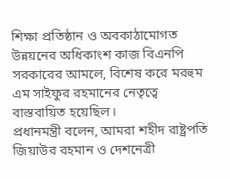শিক্ষা প্রতিষ্ঠান ও অবকাঠামোগত উন্নয়নের অধিকাংশ কাজ বিএনপি সরকারের আমলে, বিশেষ করে মরহুম এম সাইফুর রহমানের নেতৃত্বে বাস্তবায়িত হয়েছিল।
প্রধানমন্ত্রী বলেন, আমরা শহীদ রাষ্ট্রপতি জিয়াউর রহমান ও দেশনেত্রী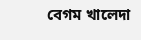বেগম খালেদা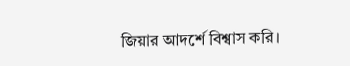জিয়ার আদর্শে বিশ্বাস করি।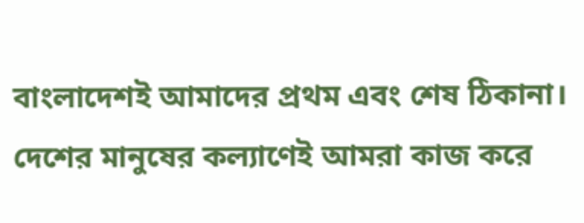বাংলাদেশই আমাদের প্রথম এবং শেষ ঠিকানা। দেশের মানুষের কল্যাণেই আমরা কাজ করে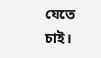যেতে চাই।